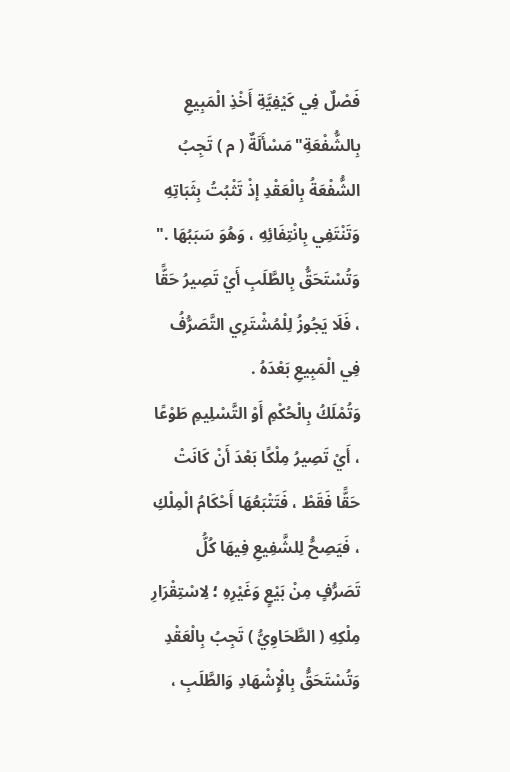فَصْلٌ فِي كَيْفِيَّةِ أَخْذِ الْمَبِيعِ بِالشُّفْعَةِ"مَسْأَلَةٌ ( م ) تَجِبُ الشُّفْعَةُ بِالْعَقْدِ إذْ تَثْبُتُ بِثَبَاتِهِ وَتَنْتَفِي بِانْتِفَائِهِ ، وَهُوَ سَبَبُهَا ."
وَتُسْتَحَقُّ بِالطَّلَبِ أَيْ تَصِيرُ حَقًّا ، فَلَا يَجُوزُ لِلْمُشْتَرِي التَّصَرُّفُ فِي الْمَبِيعِ بَعْدَهُ .
وَتُمْلَكُ بِالْحُكْمِ أَوْ التَّسْلِيمِ طَوْعًا ، أَيْ تَصِيرُ مِلْكًا بَعْدَ أَنْ كَانَتْ حَقًّا فَقَطْ ، فَتَتْبَعُهَا أَحْكَامُ الْمِلْكِ ، فَيَصِحُّ لِلشَّفِيعِ فِيهَا كُلُّ تَصَرُّفٍ مِنْ بَيْعٍ وَغَيْرِهِ ؛ لِاسْتِقْرَارِ مِلْكِهِ ( الطَّحَاوِيُّ ) تَجِبُ بِالْعَقْدِ وَتُسْتَحَقُّ بِالْإِشْهَادِ وَالطَّلَبِ ،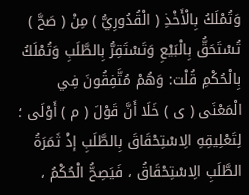وَتُمْلَكُ بِالْأَخْذِ ( الْقُدُورِيُّ ) مِنْ ( صَحَّ ) تُسْتَحَقُّ بِالْبَيْعِ وَتَسْتَقِرُّ بِالطَّلَبِ وَتُمْلَكُ بِالْحُكْمِ قُلْت: وَهُمْ مُتَّفِقُونَ فِي الْمَعْنَى ( ى ) خَلَا أَنَّ قَوْلَ ( م ) أَوْلَى ؛ لِتَعْلِيقِهِ الِاسْتِحْقَاقَ بِالطَّلَبِ إذْ ثَمَرَةُ الطَّلَبِ الِاسْتِحْقَاقُ ، فَيَصِحُّ الْحُكْمُ ،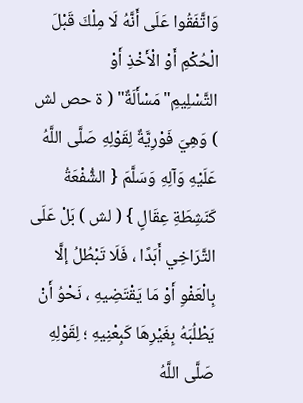وَاتَّفَقُوا عَلَى أَنَّهُ لَا مِلْكَ قَبْلَ الْحُكْمِ أَوْ الْأَخْذِ أَوْ التَّسْلِيمِ"مَسْأَلَةٌ" ( ة حص لش ) وَهِيَ فَوْرِيَّةٌ لِقَوْلِهِ صَلَّى اللَّهُ عَلَيْهِ وَآلِهِ وَسَلَّمَ { الشُّفْعَةُ كَنَشِطَةِ عِقَالٍ } ( لش ) بَلْ عَلَى التَّرَاخِي أَبَدًا ، فَلَا تَبْطُلُ إلَّا بِالْعَفْوِ أَوْ مَا يَقْتَضِيهِ ، نَحْوُ أَنْ يَطْلُبَهُ بِغَيْرِهَا كَبِعْنِيهِ ؛ لِقَوْلِهِ صَلَّى اللَّهُ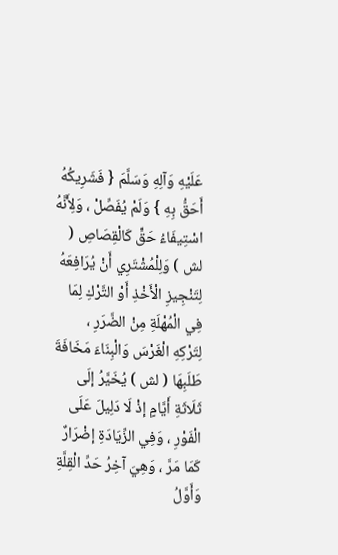عَلَيْهِ وَآلِهِ وَسَلَّمَ { فَشَرِيكُهُ أَحَقُّ بِهِ } وَلَمْ يُفَصِّلْ ، وَلِأَنَّهُ اسْتِيفَاءُ حَقٍّ كَالْقِصَاصِ ( لش ) وَلِلْمُشْتَرِي أَنْ يُرَافِعَهُ لِتَنْجِيزِ الْأَخْذِ أَوْ التَّرْكِ لِمَا فِي الْمُهْلَةِ مِنْ الضَّرَرِ ، لِتَرْكِهِ الْغَرْسَ وَالْبِنَاءَ مَخَافَةَ طَلَبِهَا ( لش ) يُخَيَّرُ إلَى ثَلَاثَةِ أَيَّامٍ إذْ لَا دَلِيلَ عَلَى الْفَوْرِ ، وَفِي الزِّيَادَةِ إضْرَارٌ كَمَا مَرَّ ، وَهِيَ آخِرُ حَدِّ الْقِلَّةِ وَأَوَّلُ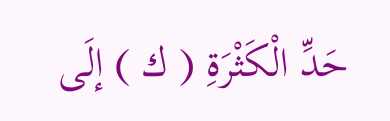حَدِّ الْكَثْرَةِ ( ك ) إلَى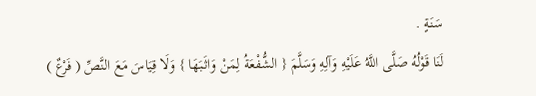سَنَةٍ .
لَنَا قَوْلُهُ صَلَّى اللَّهُ عَلَيْهِ وَآلِهِ وَسَلَّمَ { الشُّفْعَةُ لِمَنْ وَاثَبَهَا } وَلَا قِيَاسَ مَعَ النَّصِّ ( فَرْعٌ )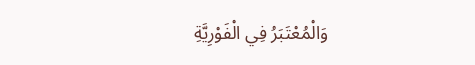وَالْمُعْتَبَرُ فِي الْفَوْرِيَّةِ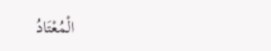الْمُعْتَادُ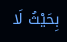بِحَيْثُ لَا